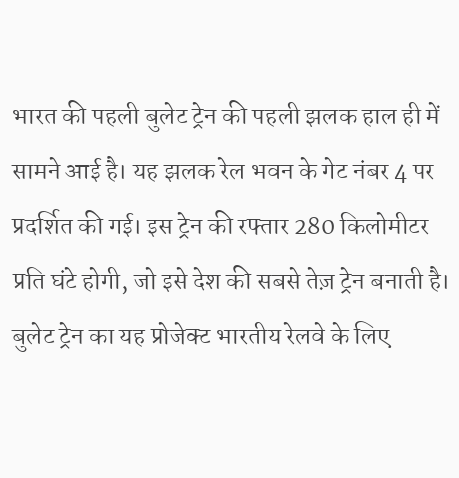भारत की पहली बुलेट ट्रेन की पहली झलक हाल ही में सामने आई है। यह झलक रेल भवन के गेट नंबर 4 पर प्रदर्शित की गई। इस ट्रेन की रफ्तार 280 किलोमीटर प्रति घंटे होगी, जो इसे देश की सबसे तेज़ ट्रेन बनाती है।
बुलेट ट्रेन का यह प्रोजेक्ट भारतीय रेलवे के लिए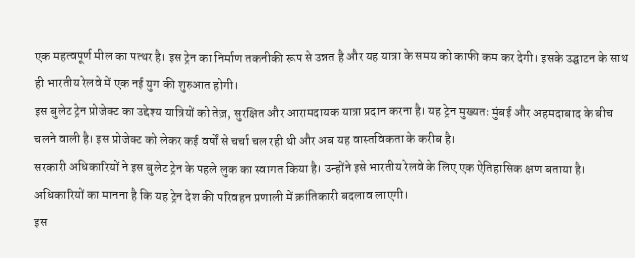एक महत्वपूर्ण मील का पत्थर है। इस ट्रेन का निर्माण तकनीकी रूप से उन्नत है और यह यात्रा के समय को काफी कम कर देगी। इसके उद्घाटन के साथ ही भारतीय रेलवे में एक नई युग की शुरुआत होगी।
इस बुलेट ट्रेन प्रोजेक्ट का उद्देश्य यात्रियों को तेज़, सुरक्षित और आरामदायक यात्रा प्रदान करना है। यह ट्रेन मुख्यतः मुंबई और अहमदाबाद के बीच चलने वाली है। इस प्रोजेक्ट को लेकर कई वर्षों से चर्चा चल रही थी और अब यह वास्तविकता के करीब है।
सरकारी अधिकारियों ने इस बुलेट ट्रेन के पहले लुक का स्वागत किया है। उन्होंने इसे भारतीय रेलवे के लिए एक ऐतिहासिक क्षण बताया है। अधिकारियों का मानना है कि यह ट्रेन देश की परिवहन प्रणाली में क्रांतिकारी बदलाव लाएगी।
इस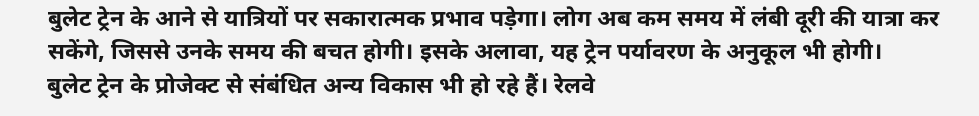बुलेट ट्रेन के आने से यात्रियों पर सकारात्मक प्रभाव पड़ेगा। लोग अब कम समय में लंबी दूरी की यात्रा कर सकेंगे, जिससे उनके समय की बचत होगी। इसके अलावा, यह ट्रेन पर्यावरण के अनुकूल भी होगी।
बुलेट ट्रेन के प्रोजेक्ट से संबंधित अन्य विकास भी हो रहे हैं। रेलवे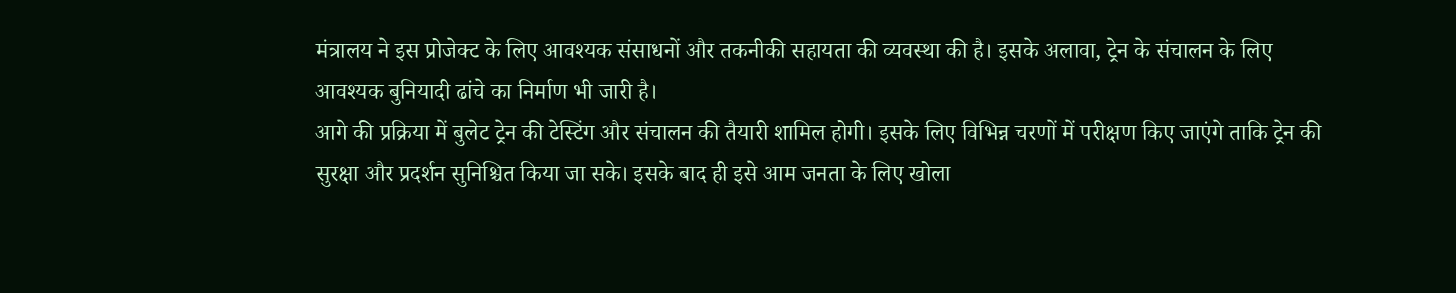मंत्रालय ने इस प्रोजेक्ट के लिए आवश्यक संसाधनों और तकनीकी सहायता की व्यवस्था की है। इसके अलावा, ट्रेन के संचालन के लिए आवश्यक बुनियादी ढांचे का निर्माण भी जारी है।
आगे की प्रक्रिया में बुलेट ट्रेन की टेस्टिंग और संचालन की तैयारी शामिल होगी। इसके लिए विभिन्न चरणों में परीक्षण किए जाएंगे ताकि ट्रेन की सुरक्षा और प्रदर्शन सुनिश्चित किया जा सके। इसके बाद ही इसे आम जनता के लिए खोला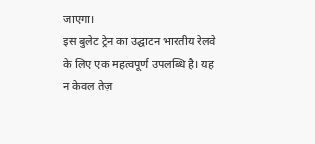जाएगा।
इस बुलेट ट्रेन का उद्घाटन भारतीय रेलवे के लिए एक महत्वपूर्ण उपलब्धि है। यह न केवल तेज़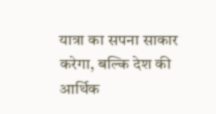यात्रा का सपना साकार करेगा, बल्कि देश की आर्थिक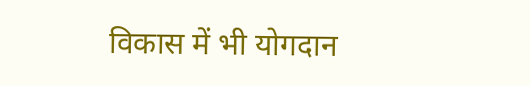विकास में भी योगदान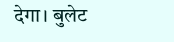देगा। बुलेट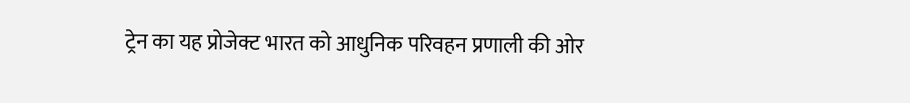ट्रेन का यह प्रोजेक्ट भारत को आधुनिक परिवहन प्रणाली की ओर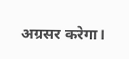अग्रसर करेगा।